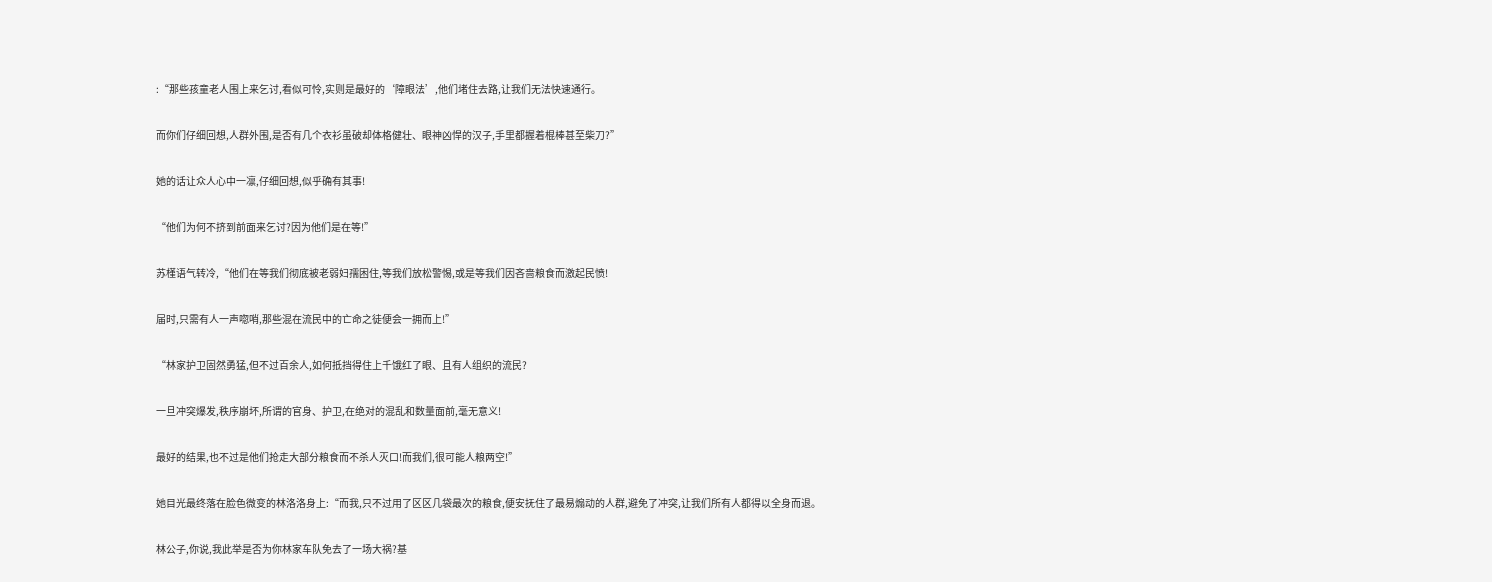:“那些孩童老人围上来乞讨,看似可怜,实则是最好的‘障眼法’,他们堵住去路,让我们无法快速通行。

而你们仔细回想,人群外围,是否有几个衣衫虽破却体格健壮、眼神凶悍的汉子,手里都握着棍棒甚至柴刀?”

她的话让众人心中一凛,仔细回想,似乎确有其事!

“他们为何不挤到前面来乞讨?因为他们是在等!”

苏槿语气转冷,“他们在等我们彻底被老弱妇孺困住,等我们放松警惕,或是等我们因吝啬粮食而激起民愤!

届时,只需有人一声唿哨,那些混在流民中的亡命之徒便会一拥而上!”

“林家护卫固然勇猛,但不过百余人,如何抵挡得住上千饿红了眼、且有人组织的流民?

一旦冲突爆发,秩序崩坏,所谓的官身、护卫,在绝对的混乱和数量面前,毫无意义!

最好的结果,也不过是他们抢走大部分粮食而不杀人灭口!而我们,很可能人粮两空!”

她目光最终落在脸色微变的林洛洛身上:“而我,只不过用了区区几袋最次的粮食,便安抚住了最易煽动的人群,避免了冲突,让我们所有人都得以全身而退。

林公子,你说,我此举是否为你林家车队免去了一场大祸?基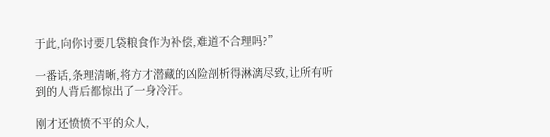于此,向你讨要几袋粮食作为补偿,难道不合理吗?”

一番话,条理清晰,将方才潜藏的凶险剖析得淋漓尽致,让所有听到的人背后都惊出了一身冷汗。

刚才还愤愤不平的众人,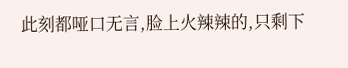此刻都哑口无言,脸上火辣辣的,只剩下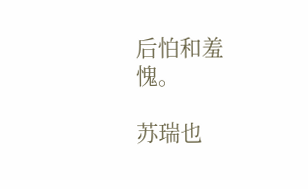后怕和羞愧。

苏瑞也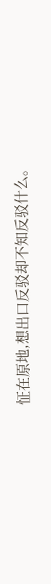怔在原地,想出口反驳却不知反驳什么。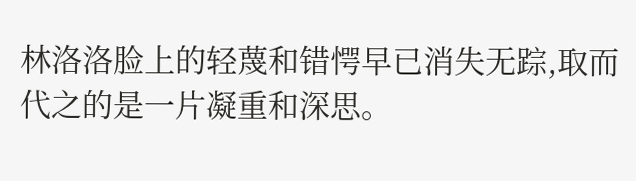林洛洛脸上的轻蔑和错愕早已消失无踪,取而代之的是一片凝重和深思。